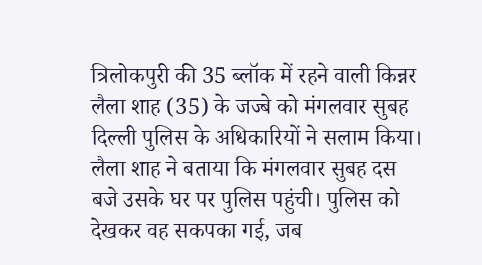त्रिलोकपुरी की 35 ब्लॉक में रहने वाली किन्नर लैला शाह (35) के जज्बे को मंगलवार सुबह दिल्ली पुलिस के अधिकारियों ने सलाम किया। लैला शाह ने बताया कि मंगलवार सुबह दस बजे उसके घर पर पुलिस पहुंची। पुलिस को देखकर वह सकपका गई, जब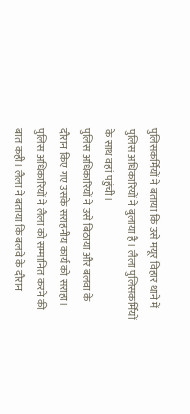पुलिसकर्मियों ने बताया कि उसे मयूर विहार थाने में पुलिस अधिकारियों ने बुलाया है। लैला पुलिसकर्मियों के साथ वहां पहुंची।
पुलिस अधिकारियों ने उसे बिठाया और बलवा के दौरान किए गए उसके सराहनीय कार्य को सराहा। पुलिस अधिकारियों ने लैला को सम्मानित करने की बात कही। लैला ने बताया कि बलवे के दौरान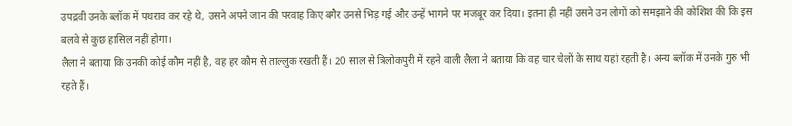उपद्रवी उनके ब्लॉक में पथराव कर रहे थे, उसने अपने जान की परवाह किए बगैर उनसे भिड़ गई और उन्हें भागने पर मजबूर कर दिया। इतना ही नहीं उसने उन लोगों को समझाने की कोशिश की कि इस बलवे से कुछ हासिल नहीं होगा।
लैला ने बताया कि उनकी कोई कौम नहीं है, वह हर कौम से ताल्लुक रखती हैं। 20 साल से त्रिलोकपुरी में रहने वाली लैला ने बताया कि वह चार चेलों के साथ यहां रहती है। अन्य ब्लॉक में उनके गुरु भी रहते हैं।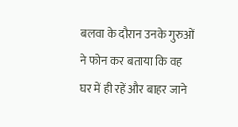बलवा के दौरान उनके गुरुओं ने फोन कर बताया कि वह घर में ही रहें और बाहर जाने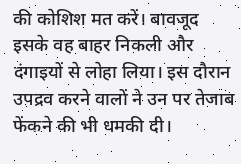की कोशिश मत करें। बावजूद इसके वह बाहर निकली और दंगाइयों से लोहा लिया। इस दौरान उपद्रव करने वालों ने उन पर तेजाब फेंकने की भी धमकी दी।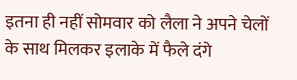इतना ही नहीं सोमवार को लैला ने अपने चेलों के साथ मिलकर इलाके में फैले दंगे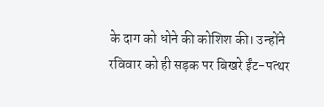के दाग को धोने की कोशिश की। उन्होंने रविवार को ही सड़क पर बिखरे ईंट-पत्थर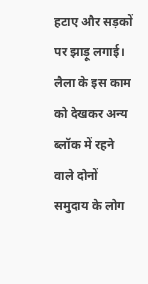हटाए और सड़कों पर झाड़ू लगाई। लैला के इस काम को देखकर अन्य ब्लॉक में रहने वाले दोनों समुदाय के लोग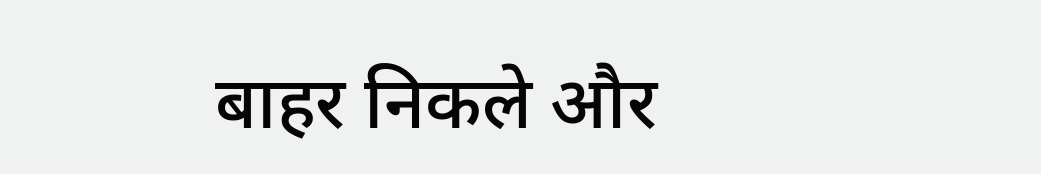बाहर निकले और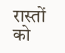रास्तों को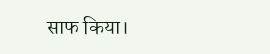साफ किया।